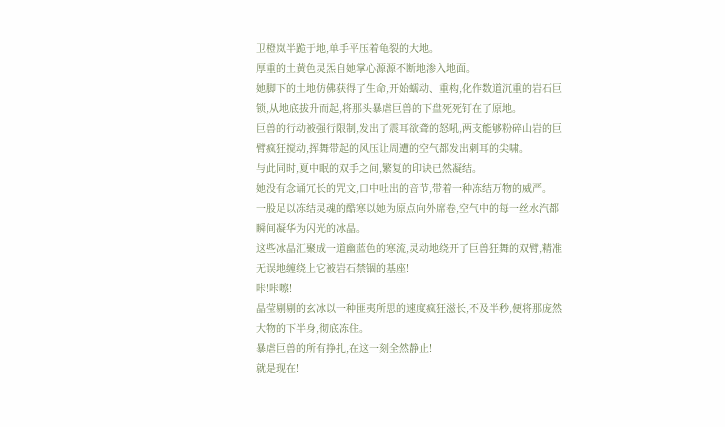卫橙岚半跪于地,单手平压着龟裂的大地。
厚重的土黄色灵炁自她掌心源源不断地渗入地面。
她脚下的土地仿佛获得了生命,开始蠕动、重构,化作数道沉重的岩石巨锁,从地底拔升而起,将那头暴虐巨兽的下盘死死钉在了原地。
巨兽的行动被强行限制,发出了震耳欲聋的怒吼,两支能够粉碎山岩的巨臂疯狂搅动,挥舞带起的风压让周遭的空气都发出刺耳的尖啸。
与此同时,夏中眠的双手之间,繁复的印诀已然凝结。
她没有念诵冗长的咒文,口中吐出的音节,带着一种冻结万物的威严。
一股足以冻结灵魂的酷寒以她为原点向外席卷,空气中的每一丝水汽都瞬间凝华为闪光的冰晶。
这些冰晶汇聚成一道幽蓝色的寒流,灵动地绕开了巨兽狂舞的双臂,精准无误地缠绕上它被岩石禁锢的基座!
咔!咔嚓!
晶莹剔剔的玄冰以一种匪夷所思的速度疯狂滋长,不及半秒,便将那庞然大物的下半身,彻底冻住。
暴虐巨兽的所有挣扎,在这一刻全然静止!
就是现在!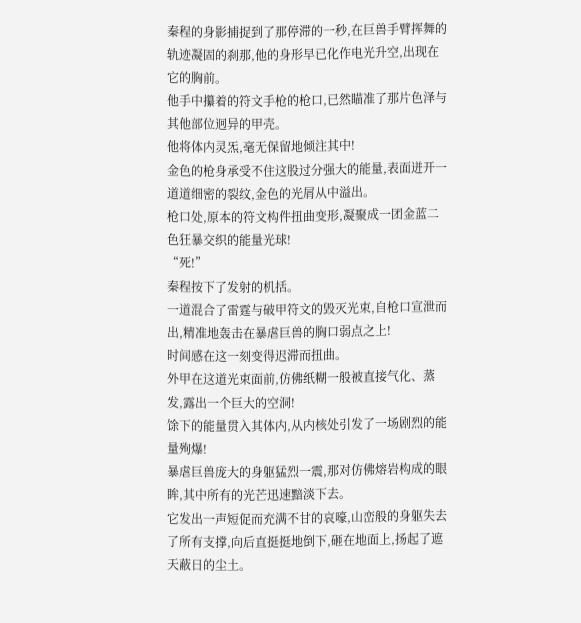秦程的身影捕捉到了那停滞的一秒,在巨兽手臂挥舞的轨迹凝固的刹那,他的身形早已化作电光升空,出现在它的胸前。
他手中攥着的符文手枪的枪口,已然瞄准了那片色泽与其他部位迥异的甲壳。
他将体内灵炁,毫无保留地倾注其中!
金色的枪身承受不住这股过分强大的能量,表面迸开一道道细密的裂纹,金色的光屑从中溢出。
枪口处,原本的符文构件扭曲变形,凝聚成一团金蓝二色狂暴交织的能量光球!
“死!”
秦程按下了发射的机括。
一道混合了雷霆与破甲符文的毁灭光束,自枪口宣泄而出,精准地轰击在暴虐巨兽的胸口弱点之上!
时间感在这一刻变得迟滞而扭曲。
外甲在这道光束面前,仿佛纸糊一般被直接气化、蒸发,露出一个巨大的空洞!
馀下的能量贯入其体内,从内核处引发了一场剧烈的能量殉爆!
暴虐巨兽庞大的身躯猛烈一震,那对仿佛熔岩构成的眼眸,其中所有的光芒迅速黯淡下去。
它发出一声短促而充满不甘的哀嚎,山峦般的身躯失去了所有支撑,向后直挺挺地倒下,砸在地面上,扬起了遮天蔽日的尘土。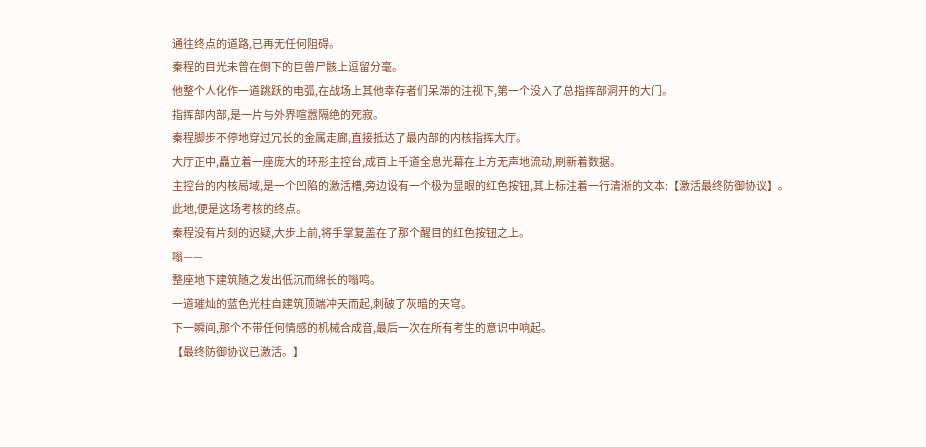通往终点的道路,已再无任何阻碍。
秦程的目光未曾在倒下的巨兽尸骸上逗留分毫。
他整个人化作一道跳跃的电弧,在战场上其他幸存者们呆滞的注视下,第一个没入了总指挥部洞开的大门。
指挥部内部,是一片与外界喧嚣隔绝的死寂。
秦程脚步不停地穿过冗长的金属走廊,直接抵达了最内部的内核指挥大厅。
大厅正中,矗立着一座庞大的环形主控台,成百上千道全息光幕在上方无声地流动,刷新着数据。
主控台的内核局域,是一个凹陷的激活槽,旁边设有一个极为显眼的红色按钮,其上标注着一行清淅的文本:【激活最终防御协议】。
此地,便是这场考核的终点。
秦程没有片刻的迟疑,大步上前,将手掌复盖在了那个醒目的红色按钮之上。
嗡——
整座地下建筑随之发出低沉而绵长的嗡鸣。
一道璀灿的蓝色光柱自建筑顶端冲天而起,刺破了灰暗的天穹。
下一瞬间,那个不带任何情感的机械合成音,最后一次在所有考生的意识中响起。
【最终防御协议已激活。】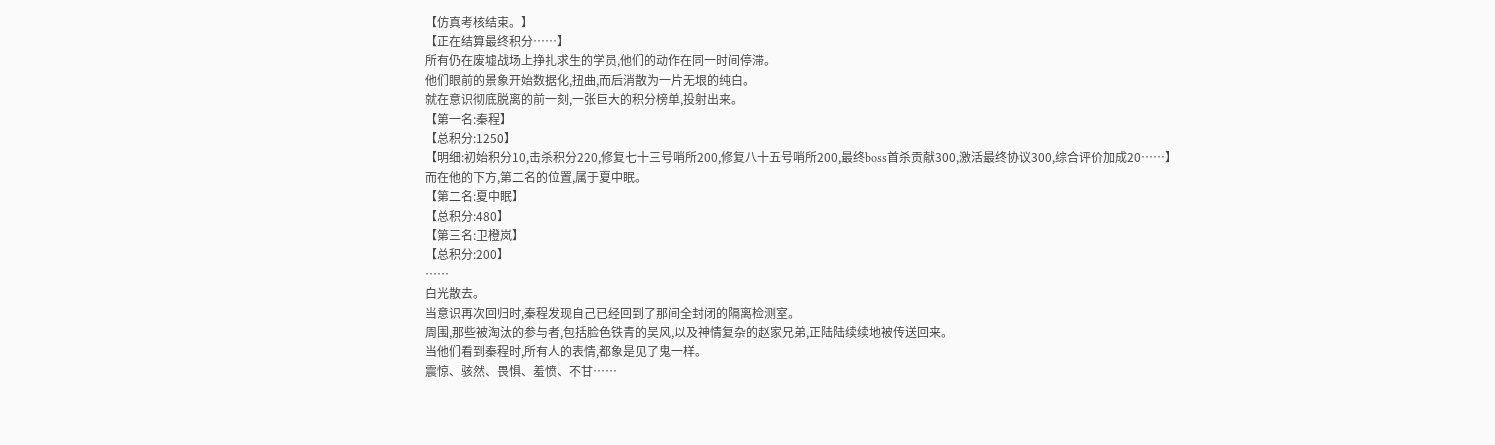【仿真考核结束。】
【正在结算最终积分……】
所有仍在废墟战场上挣扎求生的学员,他们的动作在同一时间停滞。
他们眼前的景象开始数据化,扭曲,而后消散为一片无垠的纯白。
就在意识彻底脱离的前一刻,一张巨大的积分榜单,投射出来。
【第一名:秦程】
【总积分:1250】
【明细:初始积分10,击杀积分220,修复七十三号哨所200,修复八十五号哨所200,最终boss首杀贡献300,激活最终协议300,综合评价加成20……】
而在他的下方,第二名的位置,属于夏中眠。
【第二名:夏中眠】
【总积分:480】
【第三名:卫橙岚】
【总积分:200】
……
白光散去。
当意识再次回归时,秦程发现自己已经回到了那间全封闭的隔离检测室。
周围,那些被淘汰的参与者,包括脸色铁青的吴风,以及神情复杂的赵家兄弟,正陆陆续续地被传送回来。
当他们看到秦程时,所有人的表情,都象是见了鬼一样。
震惊、骇然、畏惧、羞愤、不甘……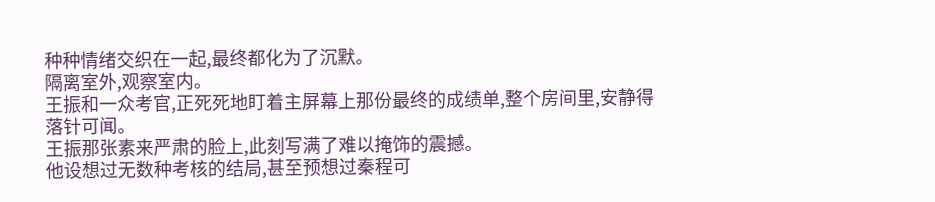种种情绪交织在一起,最终都化为了沉默。
隔离室外,观察室内。
王振和一众考官,正死死地盯着主屏幕上那份最终的成绩单,整个房间里,安静得落针可闻。
王振那张素来严肃的脸上,此刻写满了难以掩饰的震撼。
他设想过无数种考核的结局,甚至预想过秦程可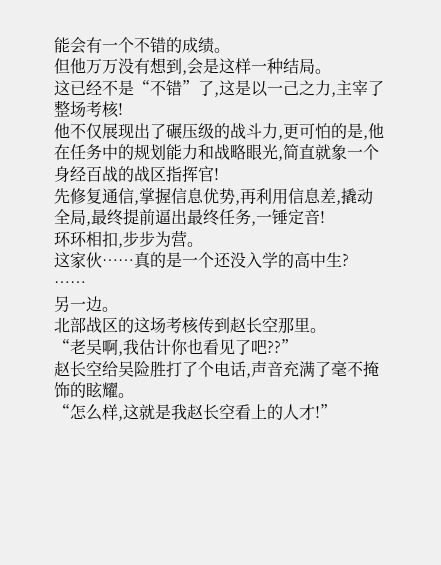能会有一个不错的成绩。
但他万万没有想到,会是这样一种结局。
这已经不是“不错”了,这是以一己之力,主宰了整场考核!
他不仅展现出了碾压级的战斗力,更可怕的是,他在任务中的规划能力和战略眼光,简直就象一个身经百战的战区指挥官!
先修复通信,掌握信息优势,再利用信息差,撬动全局,最终提前逼出最终任务,一锤定音!
环环相扣,步步为营。
这家伙……真的是一个还没入学的高中生?
……
另一边。
北部战区的这场考核传到赵长空那里。
“老吴啊,我估计你也看见了吧??”
赵长空给吴险胜打了个电话,声音充满了毫不掩饰的眩耀。
“怎么样,这就是我赵长空看上的人才!”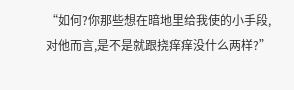“如何?你那些想在暗地里给我使的小手段,对他而言,是不是就跟挠痒痒没什么两样?”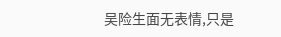吴险生面无表情,只是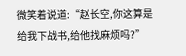微笑着说道:“赵长空,你这算是给我下战书,给他找麻烦吗?”